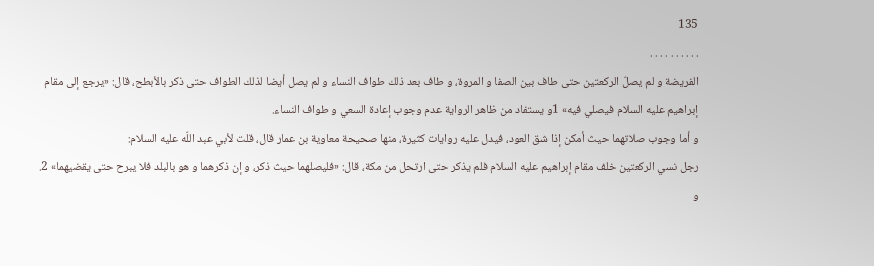135
. . . . . . . . . .
الفريضة و لم يصلّ الركعتين حتى طاف بين الصفا و المروة، و طاف بعد ذلك طواف النساء و لم يصل أيضا لذلك الطواف حتى ذكر بالأبطح، قال: «يرجع إلى مقام إبراهيم عليه السلام فيصلي فيه» 1و يستفاد من ظاهر الرواية عدم وجوب إعادة السعي و طواف النساء.
و أما وجوب صلاتهما حيث أمكن إذا شق العود، فيدل عليه روايات كثيرة، منها صحيحة معاوية بن عمار قال، قلت لأبي عبد اللّه عليه السلام:
رجل نسي الركعتين خلف مقام إبراهيم عليه السلام فلم يذكر حتى ارتحل من مكة، قال: «فليصلهما حيث ذكر، و إن ذكرهما و هو بالبلد فلا يبرح حتى يقضيهما» 2.
و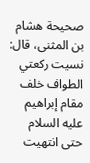صحيحة هشام بن المثنى، قال: نسيت ركعتي الطواف خلف مقام إبراهيم عليه السلام حتى انتهيت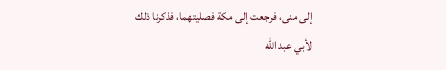إلى منى، فرجعت إلى مكة فصليتهما، فذكرنا ذلك لأبي عبد اللّه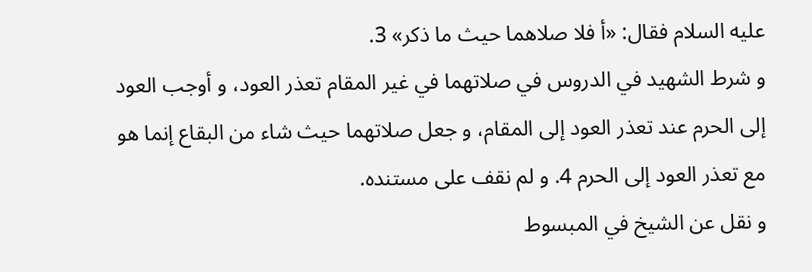عليه السلام فقال: «أ فلا صلاهما حيث ما ذكر» 3.
و شرط الشهيد في الدروس في صلاتهما في غير المقام تعذر العود، و أوجب العود إلى الحرم عند تعذر العود إلى المقام، و جعل صلاتهما حيث شاء من البقاع إنما هو مع تعذر العود إلى الحرم 4. و لم نقف على مستنده.
و نقل عن الشيخ في المبسوط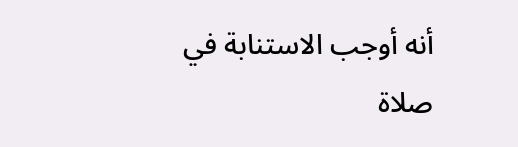أنه أوجب الاستنابة في صلاة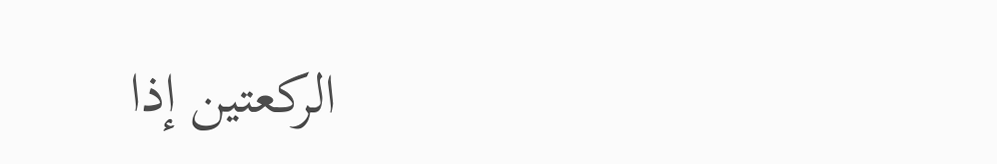الركعتين إذا